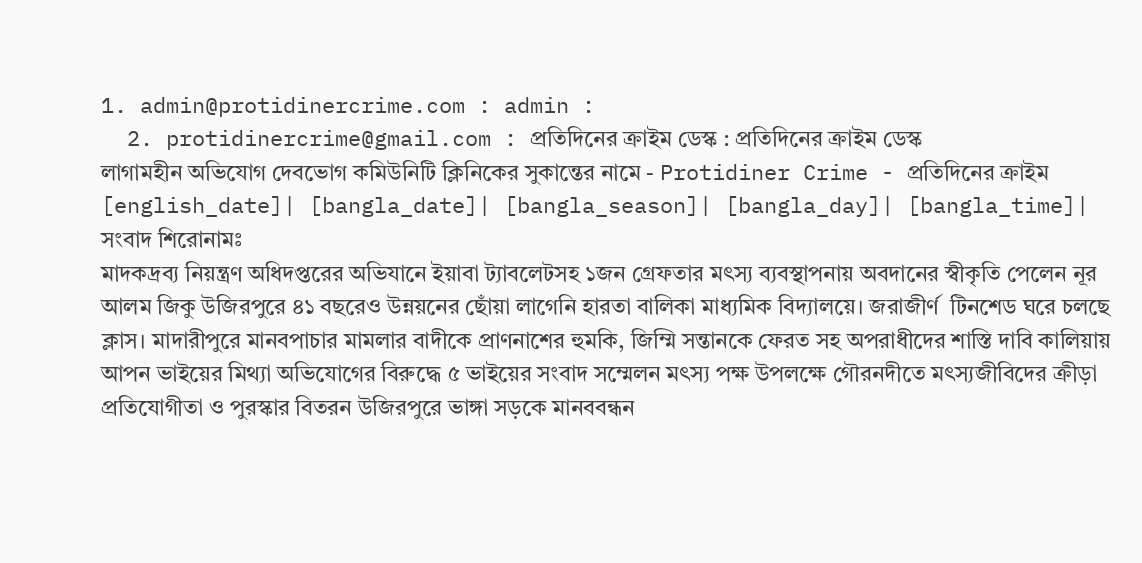1. admin@protidinercrime.com : admin :
  2. protidinercrime@gmail.com : প্রতিদিনের ক্রাইম ডেস্ক : প্রতিদিনের ক্রাইম ডেস্ক
লাগামহীন অভিযোগ দেবভোগ কমিউনিটি ক্লিনিকের সুকান্তের নামে - Protidiner Crime - প্রতিদিনের ক্রাইম
[english_date]| [bangla_date]| [bangla_season]| [bangla_day]| [bangla_time]|
সংবাদ শিরোনামঃ
মাদকদ্রব্য নিয়ন্ত্রণ অধিদপ্তরের অভিযানে ইয়াবা ট্যাবলেটসহ ১জন গ্রেফতার মৎস্য ব্যবস্থাপনায় অবদানের স্বীকৃতি পেলেন নূর আলম জিকু উজিরপুরে ৪১ বছরেও উন্নয়নের ছোঁয়া লাগেনি হারতা বালিকা মাধ্যমিক বিদ্যালয়ে। জরাজীর্ণ  টিনশেড ঘরে চলছে ক্লাস। মাদারীপুরে মানবপাচার মামলার বাদীকে প্রাণনাশের হুমকি, জিম্মি সন্তানকে ফেরত সহ অপরাধীদের শাস্তি দাবি কালিয়ায় আপন ভাইয়ের মিথ্যা অভিযোগের বিরুদ্ধে ৫ ভাইয়ের সংবাদ সম্মেলন মৎস্য পক্ষ উপলক্ষে গৌরনদীতে মৎস্যজীবিদের ক্রীড়া প্রতিযোগীতা ও পুরস্কার বিতরন উজিরপুরে ভাঙ্গা সড়কে মানববন্ধন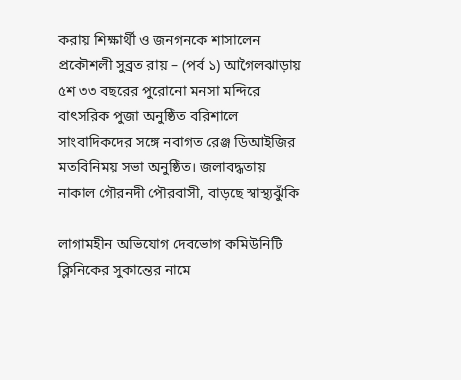করায় শিক্ষার্থী ও জনগনকে শাসালেন প্রকৌশলী সুব্রত রায় – (পর্ব ১) আগৈলঝাড়ায় ৫শ ৩৩ বছরের পুরোনো মনসা মন্দিরে বাৎসরিক পুজা অনুষ্ঠিত বরিশালে সাংবাদিকদের সঙ্গে নবাগত রেঞ্জ ডিআইজির মতবিনিময় সভা অনুষ্ঠিত। জলাবদ্ধতায় নাকাল গৌরনদী পৌরবাসী, বাড়ছে স্বাস্থ্যঝুঁকি

লাগামহীন অভিযোগ দেবভোগ কমিউনিটি ক্লিনিকের সুকান্তের নামে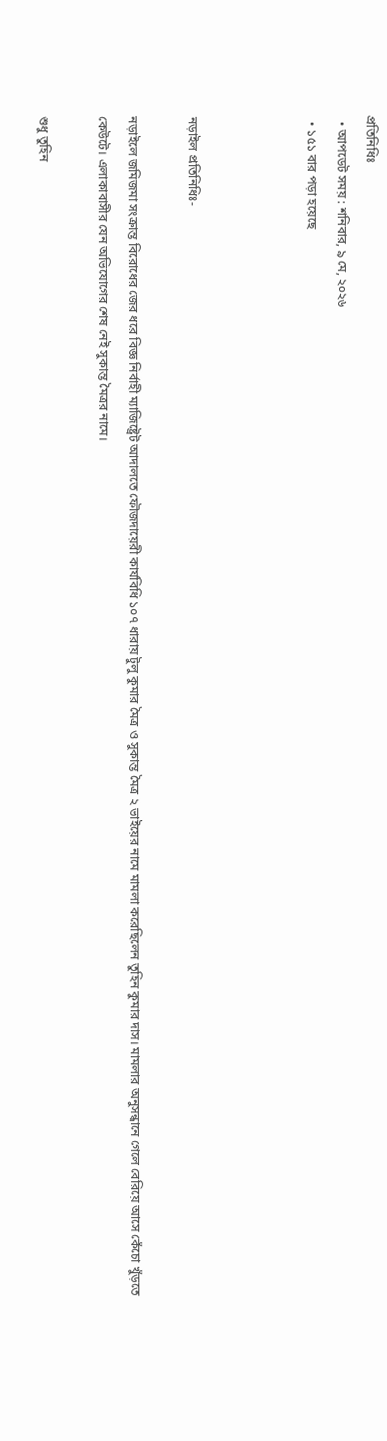প্রতিনিধিঃ
  • আপডেট সময় : শনিবার, ৯ মে, ২০২৬
  • ১৫১ বার পড়া হয়েছে



নড়াইল প্রতিনিধিঃ-

নড়াইলে জমিজমা সংক্রান্ত বিরোধের জের ধরে বিজ্ঞ নির্বাহী ম্যাজিষ্ট্রেট আদালতে ফৌজদায়েরী কার্যবিধি ১০৭ ধারায় টুলু কুমার মৈত্র ও সুকান্ত মৈত্র ২ ভাইয়ের নামে মামলা করেছিলেন তুহিন কুমার দাস। মামলার অনুসন্ধানে গেলে বেরিয়ে আসে কেঁচো খুঁড়তে কেউটে। এলাকাবাসীর যেন অভিযোগের শেষ নেই সুকান্ত মৈত্রর নামে।

শুধু তুহিন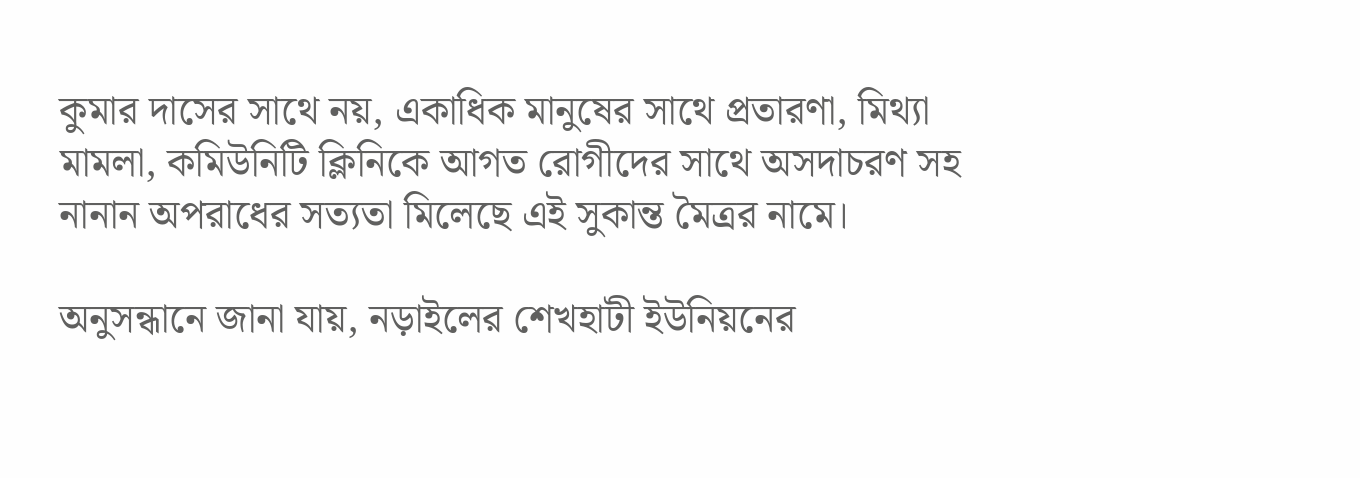কুমার দাসের সাথে নয়, একাধিক মানুষের সাথে প্রতারণা, মিথ্যা মামলা, কমিউনিটি ক্লিনিকে আগত রোগীদের সাথে অসদাচরণ সহ নানান অপরাধের সত্যতা মিলেছে এই সুকান্ত মৈত্রর নামে।

অনুসন্ধানে জানা যায়, নড়াইলের শেখহাটী ইউনিয়নের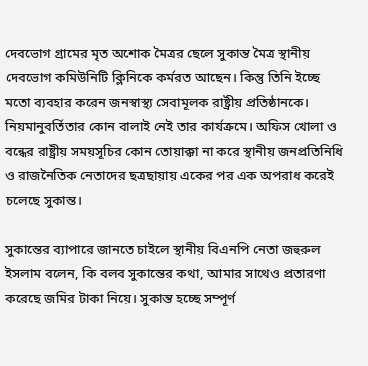দেবভোগ গ্রামের মৃত অশোক মৈত্রর ছেলে সুকান্ত মৈত্র স্থানীয় দেবভোগ কমিউনিটি ক্লিনিকে কর্মরত আছেন। কিন্তু তিনি ইচ্ছে মতো ব্যবহার করেন জনস্বাস্থ্য সেবামূলক রাষ্ট্রীয় প্রতিষ্ঠানকে। নিয়মানুবর্তিতার কোন বালাই নেই তার কার্যক্রমে। অফিস খোলা ও বন্ধের রাষ্ট্রীয় সময়সূচির কোন তোয়াক্কা না করে স্থানীয় জনপ্রতিনিধি ও রাজনৈতিক নেতাদের ছত্রছায়ায় একের পর এক অপরাধ করেই চলেছে সুকান্ত।

সুকান্তের ব্যাপারে জানতে চাইলে স্থানীয় বিএনপি নেতা জহুরুল ইসলাম বলেন, কি বলব সুকান্তের কথা, আমার সাথেও প্রতারণা করেছে জমির টাকা নিয়ে। সুকান্ত হচ্ছে সম্পূর্ণ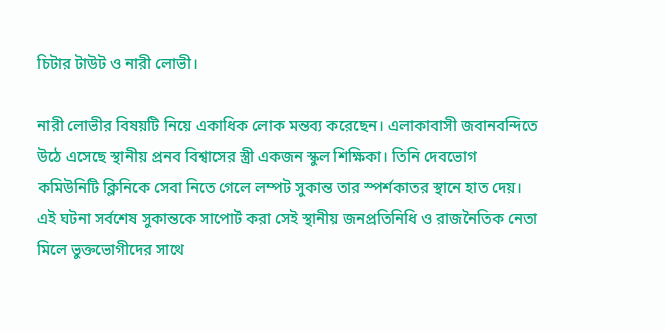চিটার টাউট ও নারী লোভী।

নারী লোভীর বিষয়টি নিয়ে একাধিক লোক মন্তব্য করেছেন। এলাকাবাসী জবানবন্দিতে উঠে এসেছে স্থানীয় প্রনব বিশ্বাসের স্ত্রী একজন স্কুল শিক্ষিকা। তিনি দেবভোগ কমিউনিটি ক্লিনিকে সেবা নিতে গেলে লম্পট সুকান্ত তার স্পর্শকাতর স্থানে হাত দেয়। এই ঘটনা সর্বশেষ সুকান্তকে সাপোর্ট করা সেই স্থানীয় জনপ্রতিনিধি ও রাজনৈতিক নেতা মিলে ভুক্তভোগীদের সাথে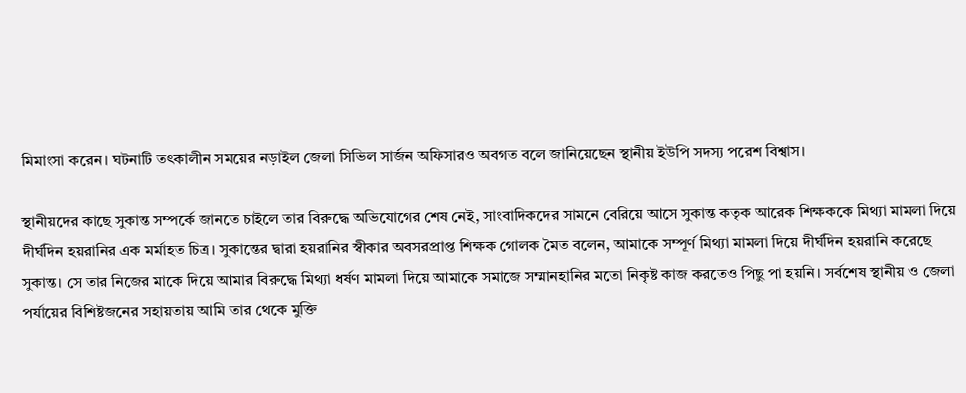মিমাংসা করেন। ঘটনাটি তৎকালীন সময়ের নড়াইল জেলা সিভিল সার্জন অফিসারও অবগত বলে জানিয়েছেন স্থানীয় ইউপি সদস্য পরেশ বিশ্বাস।

স্থানীয়দের কাছে সুকান্ত সম্পর্কে জানতে চাইলে তার বিরুদ্ধে অভিযোগের শেষ নেই, সাংবাদিকদের সামনে বেরিয়ে আসে সুকান্ত কতৃক আরেক শিক্ষককে মিথ্যা মামলা দিয়ে দীর্ঘদিন হয়রানির এক মর্মাহত চিত্র। সুকান্তের দ্বারা হয়রানির স্বীকার অবসরপ্রাপ্ত শিক্ষক গোলক মৈত বলেন, আমাকে সম্পূর্ণ মিথ্যা মামলা দিয়ে দীর্ঘদিন হয়রানি করেছে সুকান্ত। সে তার নিজের মাকে দিয়ে আমার বিরুদ্ধে মিথ্যা ধর্ষণ মামলা দিয়ে আমাকে সমাজে সম্মানহানির মতো নিকৃষ্ট কাজ করতেও পিছু পা হয়নি। সর্বশেষ স্থানীয় ও জেলা পর্যায়ের বিশিষ্টজনের সহায়তায় আমি তার থেকে মুক্তি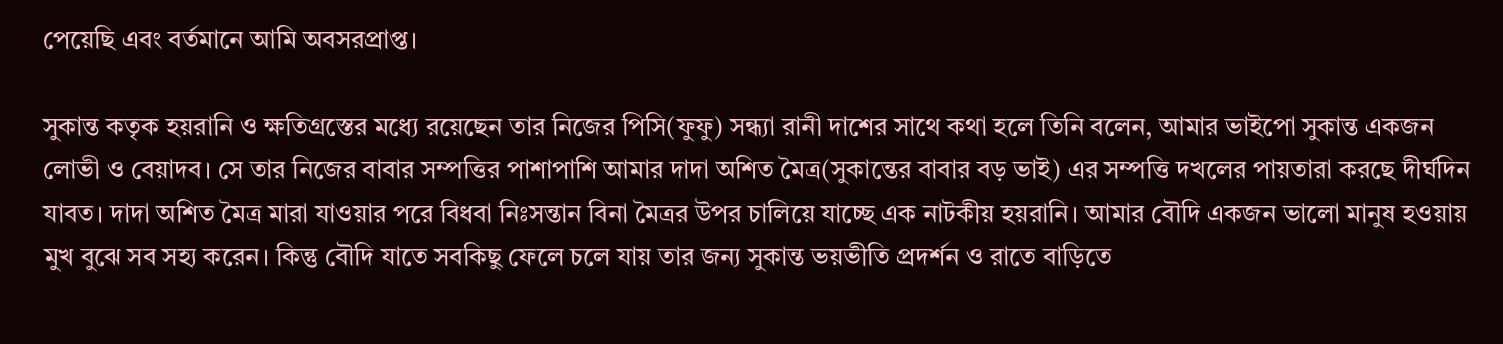পেয়েছি এবং বর্তমানে আমি অবসরপ্রাপ্ত।

সুকান্ত কতৃক হয়রানি ও ক্ষতিগ্রস্তের মধ্যে রয়েছেন তার নিজের পিসি(ফুফু) সন্ধ্যা রানী দাশের সাথে কথা হলে তিনি বলেন, আমার ভাইপো সুকান্ত একজন লোভী ও বেয়াদব। সে তার নিজের বাবার সম্পত্তির পাশাপাশি আমার দাদা অশিত মৈত্র(সুকান্তের বাবার বড় ভাই) এর সম্পত্তি দখলের পায়তারা করছে দীর্ঘদিন যাবত। দাদা অশিত মৈত্র মারা যাওয়ার পরে বিধবা নিঃসন্তান বিনা মৈত্রর উপর চালিয়ে যাচ্ছে এক নাটকীয় হয়রানি। আমার বৌদি একজন ভালো মানুষ হওয়ায় মুখ বুঝে সব সহ্য করেন। কিন্তু বৌদি যাতে সবকিছু ফেলে চলে যায় তার জন্য সুকান্ত ভয়ভীতি প্রদর্শন ও রাতে বাড়িতে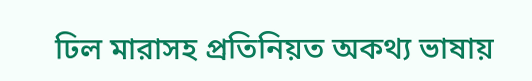ঢিল মারাসহ প্রতিনিয়ত অকথ্য ভাষায়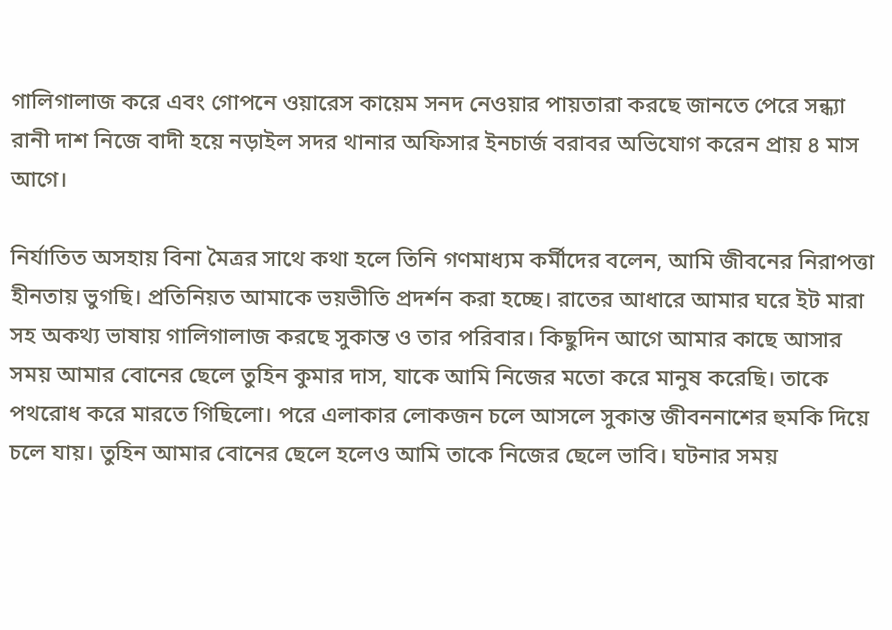গালিগালাজ করে এবং গোপনে ওয়ারেস কায়েম সনদ নেওয়ার পায়তারা করছে জানতে পেরে সন্ধ্যা রানী দাশ নিজে বাদী হয়ে নড়াইল সদর থানার অফিসার ইনচার্জ বরাবর অভিযোগ করেন প্রায় ৪ মাস আগে।

নির্যাতিত অসহায় বিনা মৈত্রর সাথে কথা হলে তিনি গণমাধ্যম কর্মীদের বলেন, আমি জীবনের নিরাপত্তা হীনতায় ভুগছি। প্রতিনিয়ত আমাকে ভয়ভীতি প্রদর্শন করা হচ্ছে। রাতের আধারে আমার ঘরে ইট মারা সহ অকথ্য ভাষায় গালিগালাজ করছে সুকান্ত ও তার পরিবার। কিছুদিন আগে আমার কাছে আসার সময় আমার বোনের ছেলে তুহিন কুমার দাস, যাকে আমি নিজের মতো করে মানুষ করেছি। তাকে পথরোধ করে মারতে গিছিলো। পরে এলাকার লোকজন চলে আসলে সুকান্ত জীবননাশের হুমকি দিয়ে চলে যায়। তুহিন আমার বোনের ছেলে হলেও আমি তাকে নিজের ছেলে ভাবি। ঘটনার সময়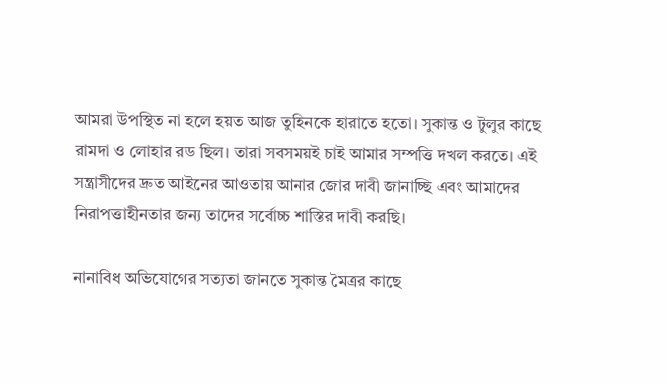আমরা উপস্থিত না হলে হয়ত আজ তুহিনকে হারাতে হতো। সুকান্ত ও টুলুর কাছে রামদা ও লোহার রড ছিল। তারা সবসময়ই চাই আমার সম্পত্তি দখল করতে। এই সন্ত্রাসীদের দ্রুত আইনের আওতায় আনার জোর দাবী জানাচ্ছি এবং আমাদের নিরাপত্তাহীনতার জন্য তাদের সর্বোচ্চ শাস্তির দাবী করছি।

নানাবিধ অভিযোগের সত্যতা জানতে সুকান্ত মৈত্রর কাছে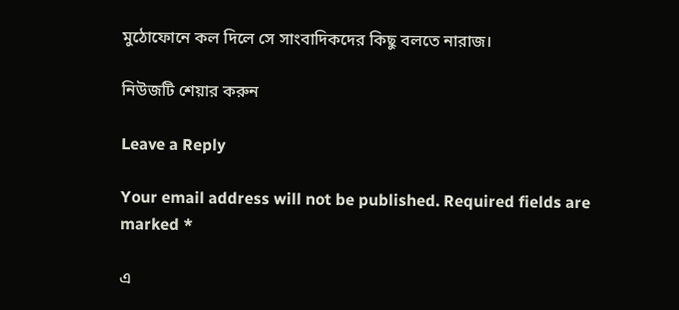মুঠোফোনে কল দিলে সে সাংবাদিকদের কিছু বলতে নারাজ।

নিউজটি শেয়ার করুন

Leave a Reply

Your email address will not be published. Required fields are marked *

এ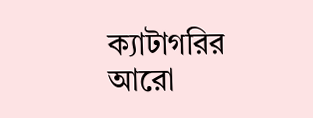ক্যাটাগরির আরো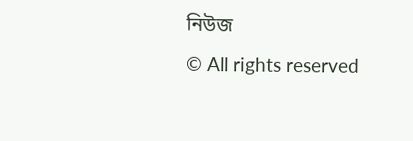নিউজ
© All rights reserved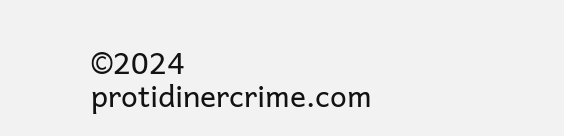©2024 protidinercrime.com